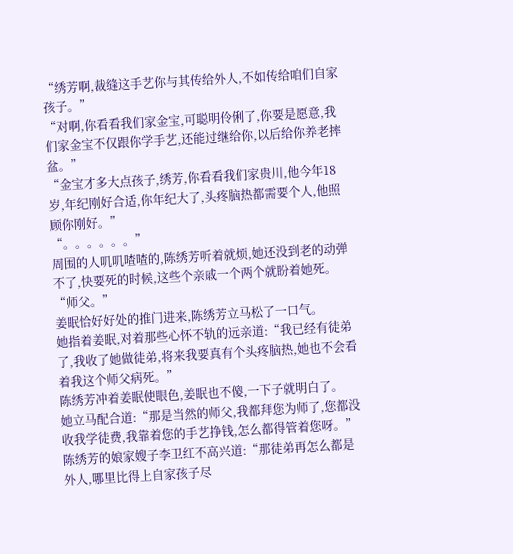“绣芳啊,裁缝这手艺你与其传给外人,不如传给咱们自家孩子。”
“对啊,你看看我们家金宝,可聪明伶俐了,你要是愿意,我们家金宝不仅跟你学手艺,还能过继给你,以后给你养老摔盆。”
“金宝才多大点孩子,绣芳,你看看我们家贵川,他今年18岁,年纪刚好合适,你年纪大了,头疼脑热都需要个人,他照顾你刚好。”
“。。。。。。”
周围的人叽叽喳喳的,陈绣芳听着就烦,她还没到老的动弹不了,快要死的时候,这些个亲戚一个两个就盼着她死。
“师父。”
姜眠恰好好处的推门进来,陈绣芳立马松了一口气。
她指着姜眠,对着那些心怀不轨的远亲道:“我已经有徒弟了,我收了她做徒弟,将来我要真有个头疼脑热,她也不会看着我这个师父病死。”
陈绣芳冲着姜眠使眼色,姜眠也不傻,一下子就明白了。
她立马配合道:“那是当然的师父,我都拜您为师了,您都没收我学徒费,我靠着您的手艺挣钱,怎么都得管着您呀。”
陈绣芳的娘家嫂子李卫红不高兴道:“那徒弟再怎么都是外人,哪里比得上自家孩子尽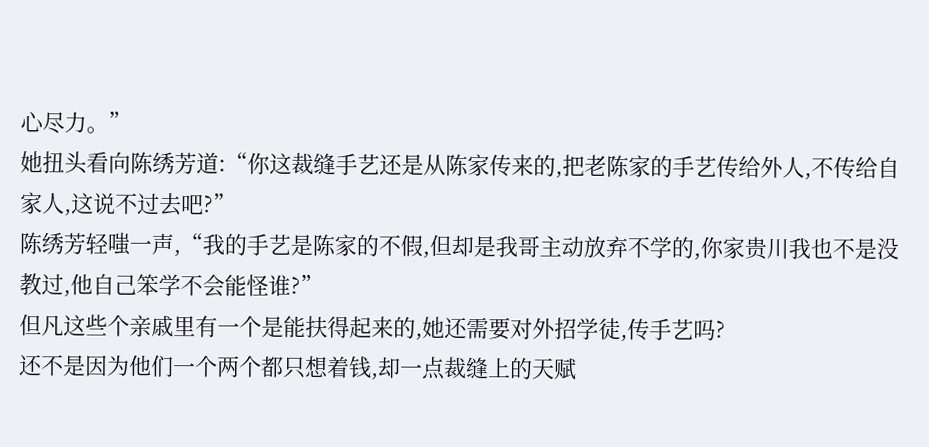心尽力。”
她扭头看向陈绣芳道:“你这裁缝手艺还是从陈家传来的,把老陈家的手艺传给外人,不传给自家人,这说不过去吧?”
陈绣芳轻嗤一声,“我的手艺是陈家的不假,但却是我哥主动放弃不学的,你家贵川我也不是没教过,他自己笨学不会能怪谁?”
但凡这些个亲戚里有一个是能扶得起来的,她还需要对外招学徒,传手艺吗?
还不是因为他们一个两个都只想着钱,却一点裁缝上的天赋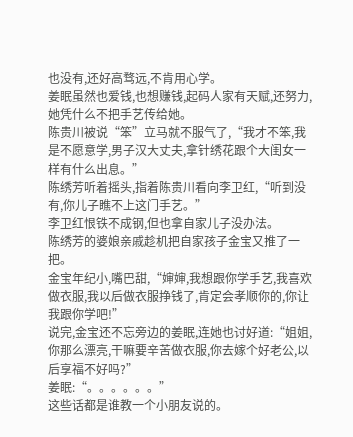也没有,还好高骛远,不肯用心学。
姜眠虽然也爱钱,也想赚钱,起码人家有天赋,还努力,她凭什么不把手艺传给她。
陈贵川被说“笨”立马就不服气了,“我才不笨,我是不愿意学,男子汉大丈夫,拿针绣花跟个大闺女一样有什么出息。”
陈绣芳听着摇头,指着陈贵川看向李卫红,“听到没有,你儿子瞧不上这门手艺。”
李卫红恨铁不成钢,但也拿自家儿子没办法。
陈绣芳的婆娘亲戚趁机把自家孩子金宝又推了一把。
金宝年纪小,嘴巴甜,“婶婶,我想跟你学手艺,我喜欢做衣服,我以后做衣服挣钱了,肯定会孝顺你的,你让我跟你学吧!”
说完,金宝还不忘旁边的姜眠,连她也讨好道:“姐姐,你那么漂亮,干嘛要辛苦做衣服,你去嫁个好老公,以后享福不好吗?”
姜眠:“。。。。。。”
这些话都是谁教一个小朋友说的。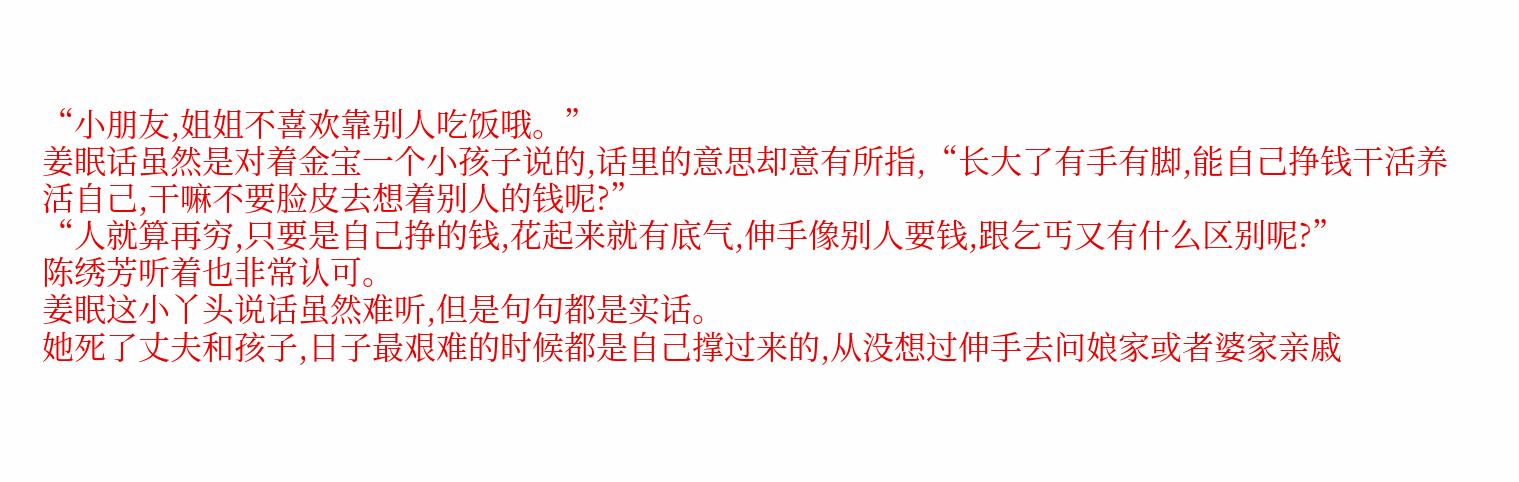“小朋友,姐姐不喜欢靠别人吃饭哦。”
姜眠话虽然是对着金宝一个小孩子说的,话里的意思却意有所指,“长大了有手有脚,能自己挣钱干活养活自己,干嘛不要脸皮去想着别人的钱呢?”
“人就算再穷,只要是自己挣的钱,花起来就有底气,伸手像别人要钱,跟乞丐又有什么区别呢?”
陈绣芳听着也非常认可。
姜眠这小丫头说话虽然难听,但是句句都是实话。
她死了丈夫和孩子,日子最艰难的时候都是自己撑过来的,从没想过伸手去问娘家或者婆家亲戚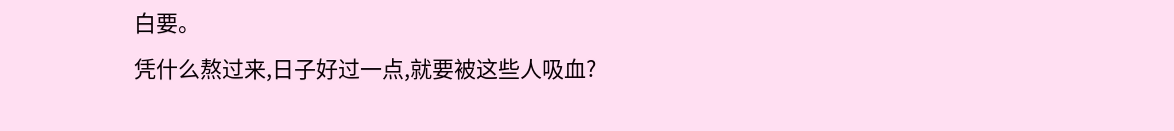白要。
凭什么熬过来,日子好过一点,就要被这些人吸血?